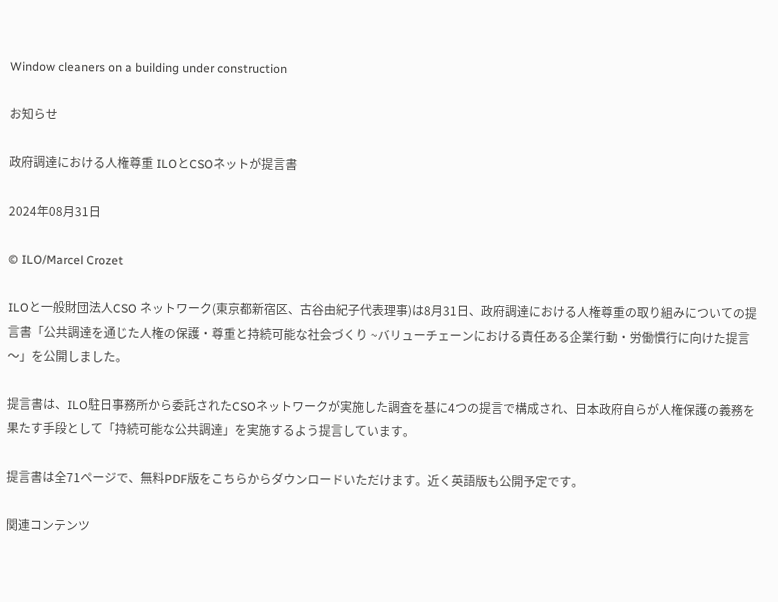Window cleaners on a building under construction

お知らせ

政府調達における人権尊重 ILOとCSOネットが提言書

2024年08月31日

© ILO/Marcel Crozet

ILOと一般財団法人CSO ネットワーク(東京都新宿区、古谷由紀子代表理事)は8月31日、政府調達における人権尊重の取り組みについての提言書「公共調達を通じた人権の保護・尊重と持続可能な社会づくり ~バリューチェーンにおける責任ある企業行動・労働慣行に向けた提言〜」を公開しました。

提言書は、ILO駐日事務所から委託されたCSOネットワークが実施した調査を基に4つの提言で構成され、日本政府自らが人権保護の義務を果たす手段として「持続可能な公共調達」を実施するよう提言しています。

提言書は全71ページで、無料PDF版をこちらからダウンロードいただけます。近く英語版も公開予定です。

関連コンテンツ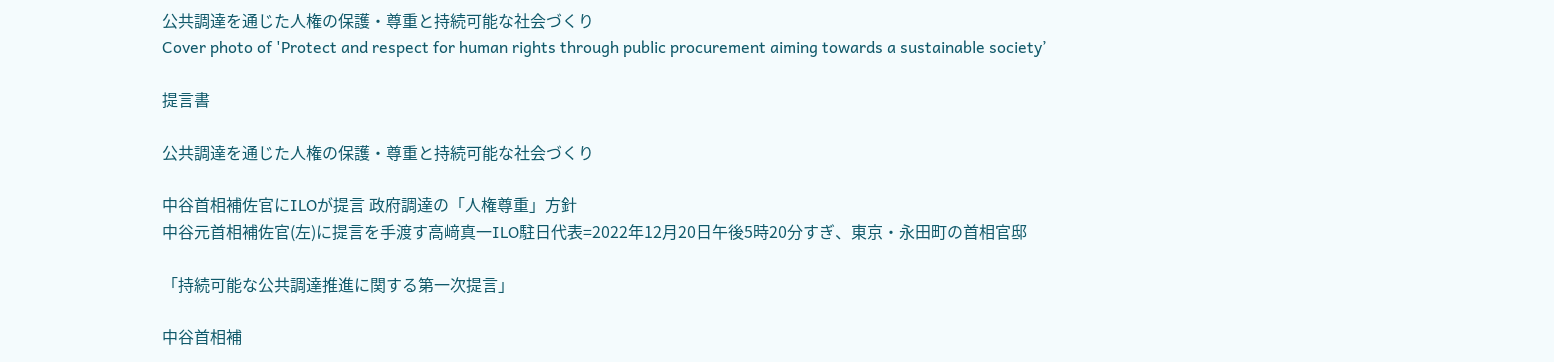公共調達を通じた人権の保護・尊重と持続可能な社会づくり
Cover photo of 'Protect and respect for human rights through public procurement aiming towards a sustainable society’

提言書

公共調達を通じた人権の保護・尊重と持続可能な社会づくり

中谷首相補佐官にILOが提言 政府調達の「人権尊重」方針
中谷元首相補佐官(左)に提言を手渡す高﨑真一ILO駐日代表=2022年12月20日午後5時20分すぎ、東京・永田町の首相官邸

「持続可能な公共調達推進に関する第一次提言」

中谷首相補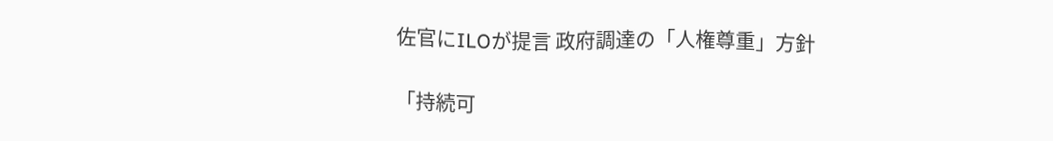佐官にILOが提言 政府調達の「人権尊重」方針

「持続可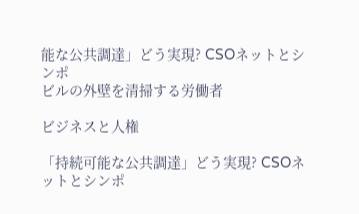能な公共調達」どう実現? CSOネットとシンポ
ビルの外壁を清掃する労働者

ビジネスと人権

「持続可能な公共調達」どう実現? CSOネットとシンポ